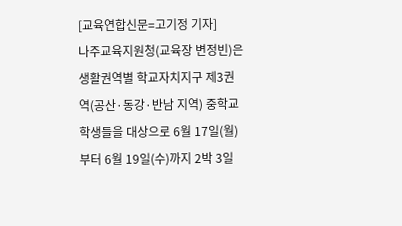[교육연합신문=고기정 기자]
나주교육지원청(교육장 변정빈)은 생활권역별 학교자치지구 제3권역(공산·동강·반남 지역) 중학교 학생들을 대상으로 6월 17일(월)부터 6월 19일(수)까지 2박 3일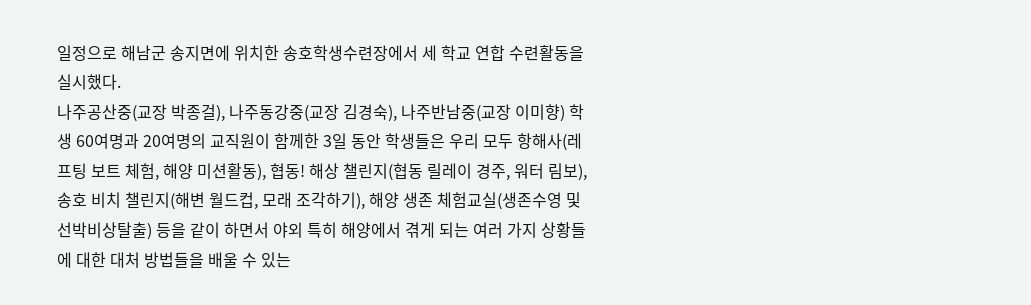일정으로 해남군 송지면에 위치한 송호학생수련장에서 세 학교 연합 수련활동을 실시했다.
나주공산중(교장 박종걸), 나주동강중(교장 김경숙), 나주반남중(교장 이미향) 학생 60여명과 20여명의 교직원이 함께한 3일 동안 학생들은 우리 모두 항해사(레프팅 보트 체험, 해양 미션활동), 협동! 해상 챌린지(협동 릴레이 경주, 워터 림보), 송호 비치 챌린지(해변 월드컵, 모래 조각하기), 해양 생존 체험교실(생존수영 및 선박비상탈출) 등을 같이 하면서 야외 특히 해양에서 겪게 되는 여러 가지 상황들에 대한 대처 방법들을 배울 수 있는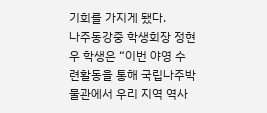기회를 가지게 됐다.
나주동강중 학생회장 정현우 학생은 “이번 야영 수련활동을 통해 국립나주박물관에서 우리 지역 역사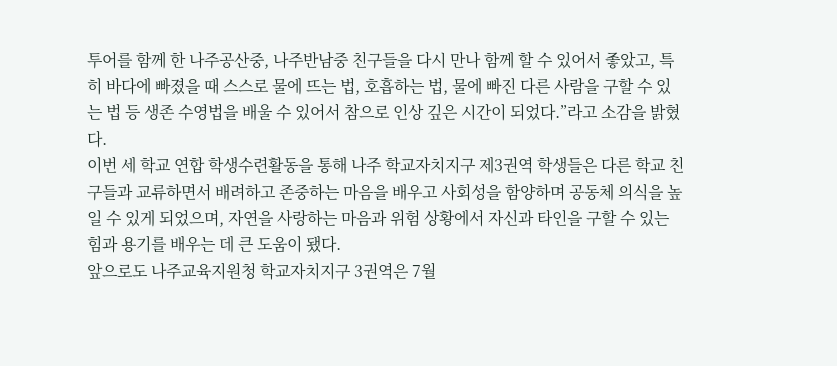투어를 함께 한 나주공산중, 나주반남중 친구들을 다시 만나 함께 할 수 있어서 좋았고, 특히 바다에 빠졌을 때 스스로 물에 뜨는 법, 호흡하는 법, 물에 빠진 다른 사람을 구할 수 있는 법 등 생존 수영법을 배울 수 있어서 참으로 인상 깊은 시간이 되었다.”라고 소감을 밝혔다.
이번 세 학교 연합 학생수련활동을 통해 나주 학교자치지구 제3권역 학생들은 다른 학교 친구들과 교류하면서 배려하고 존중하는 마음을 배우고 사회성을 함양하며 공동체 의식을 높일 수 있게 되었으며, 자연을 사랑하는 마음과 위험 상황에서 자신과 타인을 구할 수 있는 힘과 용기를 배우는 데 큰 도움이 됐다.
앞으로도 나주교육지원청 학교자치지구 3권역은 7월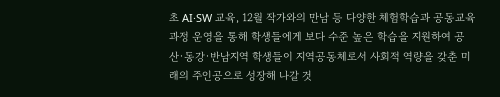초 AI·SW 교육, 12월 작가와의 만남 등 다양한 체험학습과 공동교육과정 운영을 통해 학생들에게 보다 수준 높은 학습을 지원하여 공산·동강·반남지역 학생들이 지역공동체로서 사회적 역량을 갖춘 미래의 주인공으로 성장해 나갈 것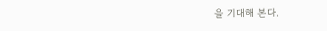을 기대해 본다.